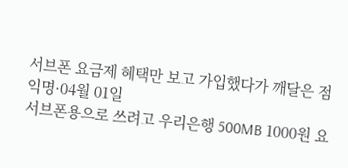서브폰 요금제 혜택만 보고 가입했다가 깨달은 점
익명·04월 01일
서브폰용으로 쓰려고 우리은행 500MB 1000원 요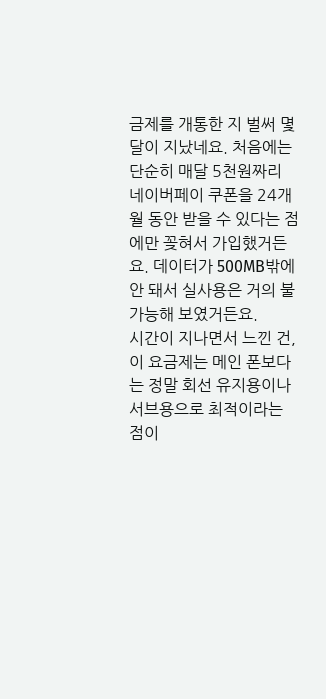금제를 개통한 지 벌써 몇 달이 지났네요. 처음에는 단순히 매달 5천원짜리 네이버페이 쿠폰을 24개월 동안 받을 수 있다는 점에만 꽂혀서 가입했거든요. 데이터가 500MB밖에 안 돼서 실사용은 거의 불가능해 보였거든요.
시간이 지나면서 느낀 건, 이 요금제는 메인 폰보다는 정말 회선 유지용이나 서브용으로 최적이라는 점이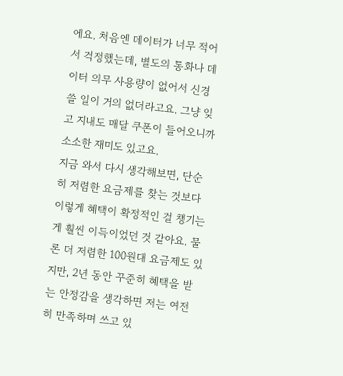에요. 처음엔 데이터가 너무 적어서 걱정했는데, 별도의 통화나 데이터 의무 사용량이 없어서 신경 쓸 일이 거의 없더라고요. 그냥 잊고 지내도 매달 쿠폰이 들어오니까 소소한 재미도 있고요.
지금 와서 다시 생각해보면, 단순히 저렴한 요금제를 찾는 것보다 이렇게 혜택이 확정적인 걸 챙기는 게 훨씬 이득이었던 것 같아요. 물론 더 저렴한 100원대 요금제도 있지만, 2년 동안 꾸준히 혜택을 받는 안정감을 생각하면 저는 여전히 만족하며 쓰고 있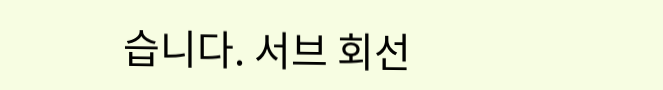습니다. 서브 회선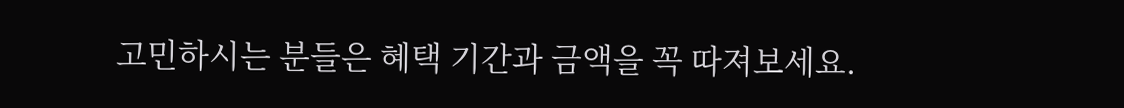고민하시는 분들은 혜택 기간과 금액을 꼭 따져보세요.